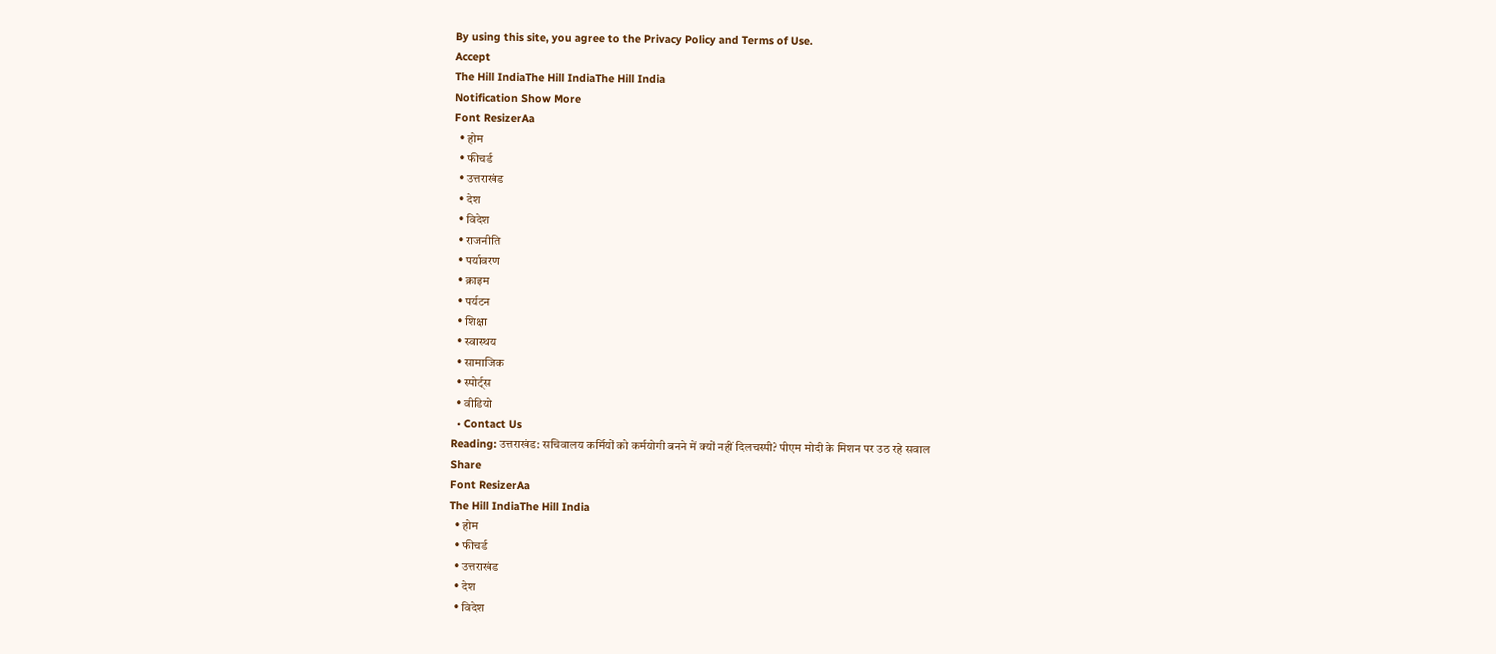By using this site, you agree to the Privacy Policy and Terms of Use.
Accept
The Hill IndiaThe Hill IndiaThe Hill India
Notification Show More
Font ResizerAa
  • होम
  • फीचर्ड
  • उत्तराखंड
  • देश
  • विदेश
  • राजनीति
  • पर्यावरण
  • क्राइम
  • पर्यटन
  • शिक्षा
  • स्वास्थय
  • सामाजिक
  • स्पोर्ट्स
  • वीडियो
  • Contact Us
Reading: उत्तराखंड: सचिवालय कर्मियों को कर्मयोगी बनने में क्यों नहीं दिलचस्पी? पीएम मोदी के मिशन पर उठ रहे सवाल
Share
Font ResizerAa
The Hill IndiaThe Hill India
  • होम
  • फीचर्ड
  • उत्तराखंड
  • देश
  • विदेश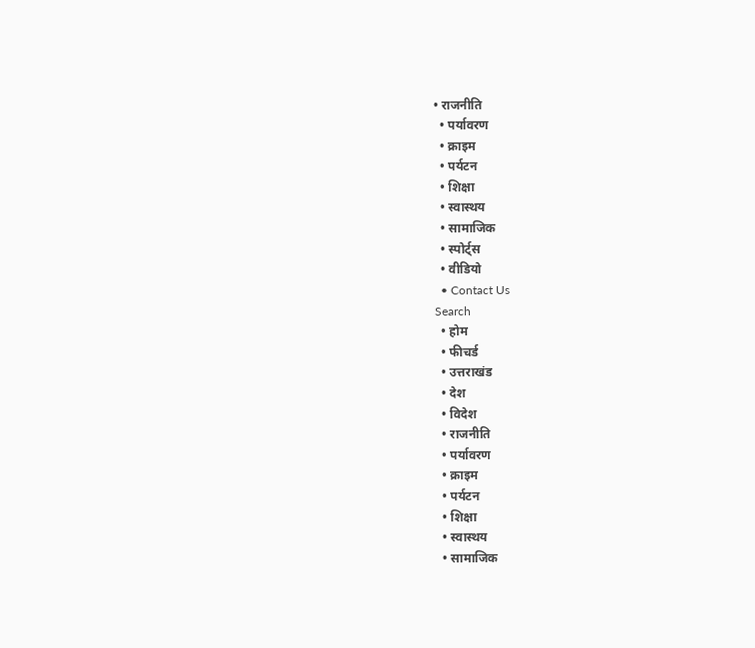• राजनीति
  • पर्यावरण
  • क्राइम
  • पर्यटन
  • शिक्षा
  • स्वास्थय
  • सामाजिक
  • स्पोर्ट्स
  • वीडियो
  • Contact Us
Search
  • होम
  • फीचर्ड
  • उत्तराखंड
  • देश
  • विदेश
  • राजनीति
  • पर्यावरण
  • क्राइम
  • पर्यटन
  • शिक्षा
  • स्वास्थय
  • सामाजिक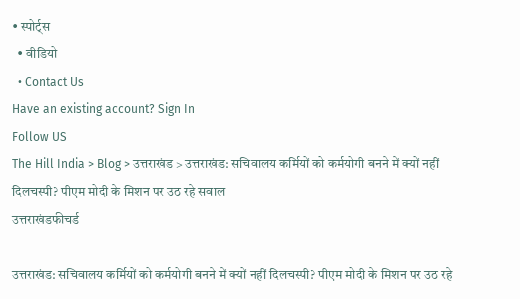• स्पोर्ट्स
  • वीडियो
  • Contact Us
Have an existing account? Sign In
Follow US
The Hill India > Blog > उत्तराखंड > उत्तराखंड: सचिवालय कर्मियों को कर्मयोगी बनने में क्यों नहीं दिलचस्पी? पीएम मोदी के मिशन पर उठ रहे सवाल
उत्तराखंडफीचर्ड

उत्तराखंड: सचिवालय कर्मियों को कर्मयोगी बनने में क्यों नहीं दिलचस्पी? पीएम मोदी के मिशन पर उठ रहे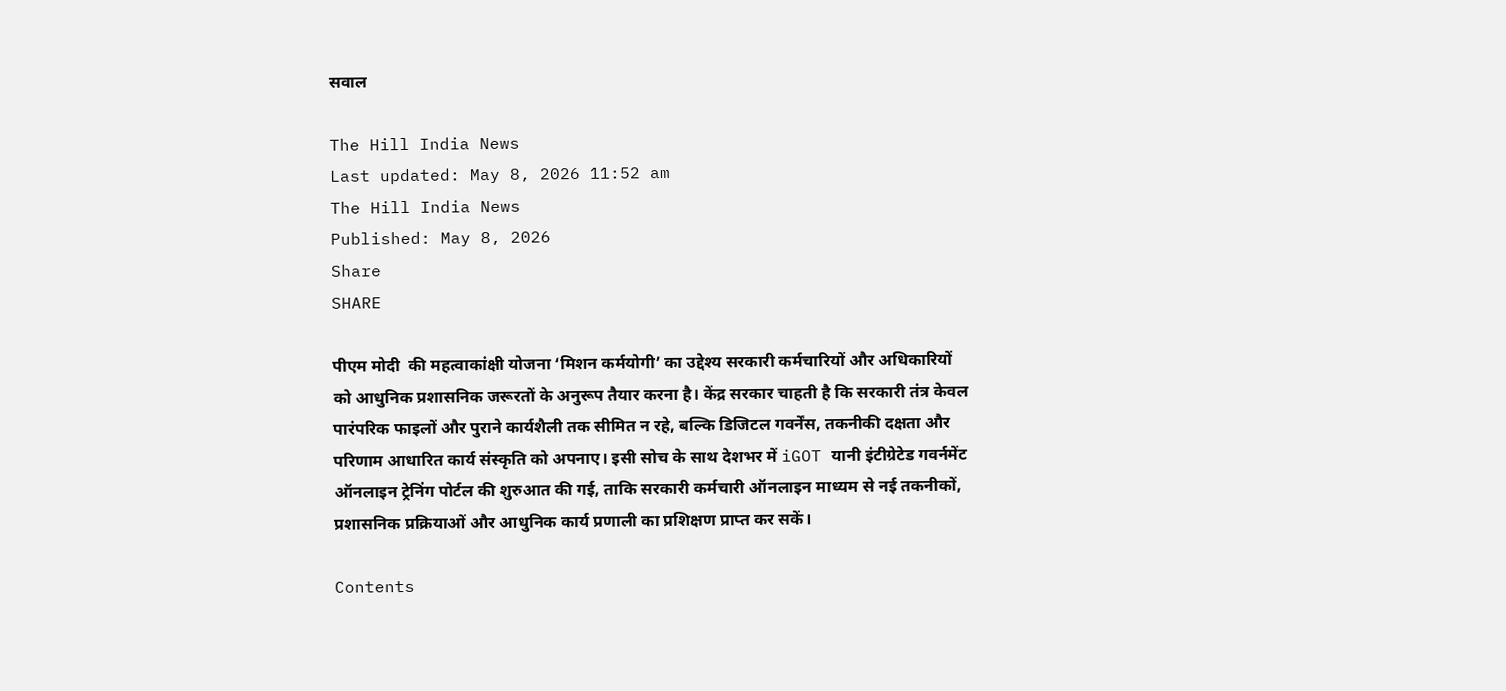सवाल

The Hill India News
Last updated: May 8, 2026 11:52 am
The Hill India News
Published: May 8, 2026
Share
SHARE

पीएम मोदी  की महत्वाकांक्षी योजना ‘मिशन कर्मयोगी’ का उद्देश्य सरकारी कर्मचारियों और अधिकारियों को आधुनिक प्रशासनिक जरूरतों के अनुरूप तैयार करना है। केंद्र सरकार चाहती है कि सरकारी तंत्र केवल पारंपरिक फाइलों और पुराने कार्यशैली तक सीमित न रहे, बल्कि डिजिटल गवर्नेंस, तकनीकी दक्षता और परिणाम आधारित कार्य संस्कृति को अपनाए। इसी सोच के साथ देशभर में iGOT यानी इंटीग्रेटेड गवर्नमेंट ऑनलाइन ट्रेनिंग पोर्टल की शुरुआत की गई, ताकि सरकारी कर्मचारी ऑनलाइन माध्यम से नई तकनीकों, प्रशासनिक प्रक्रियाओं और आधुनिक कार्य प्रणाली का प्रशिक्षण प्राप्त कर सकें।

Contents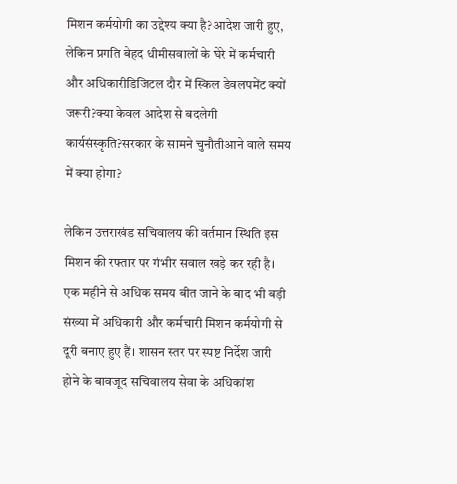मिशन कर्मयोगी का उद्देश्य क्या है?आदेश जारी हुए, लेकिन प्रगति बेहद धीमीसवालों के घेरे में कर्मचारी और अधिकारीडिजिटल दौर में स्किल डेवलपमेंट क्यों जरूरी?क्या केवल आदेश से बदलेगी कार्यसंस्कृति?सरकार के सामने चुनौतीआने वाले समय में क्या होगा?

लेकिन उत्तराखंड सचिवालय की वर्तमान स्थिति इस मिशन की रफ्तार पर गंभीर सवाल खड़े कर रही है। एक महीने से अधिक समय बीत जाने के बाद भी बड़ी संख्या में अधिकारी और कर्मचारी मिशन कर्मयोगी से दूरी बनाए हुए हैं। शासन स्तर पर स्पष्ट निर्देश जारी होने के बावजूद सचिवालय सेवा के अधिकांश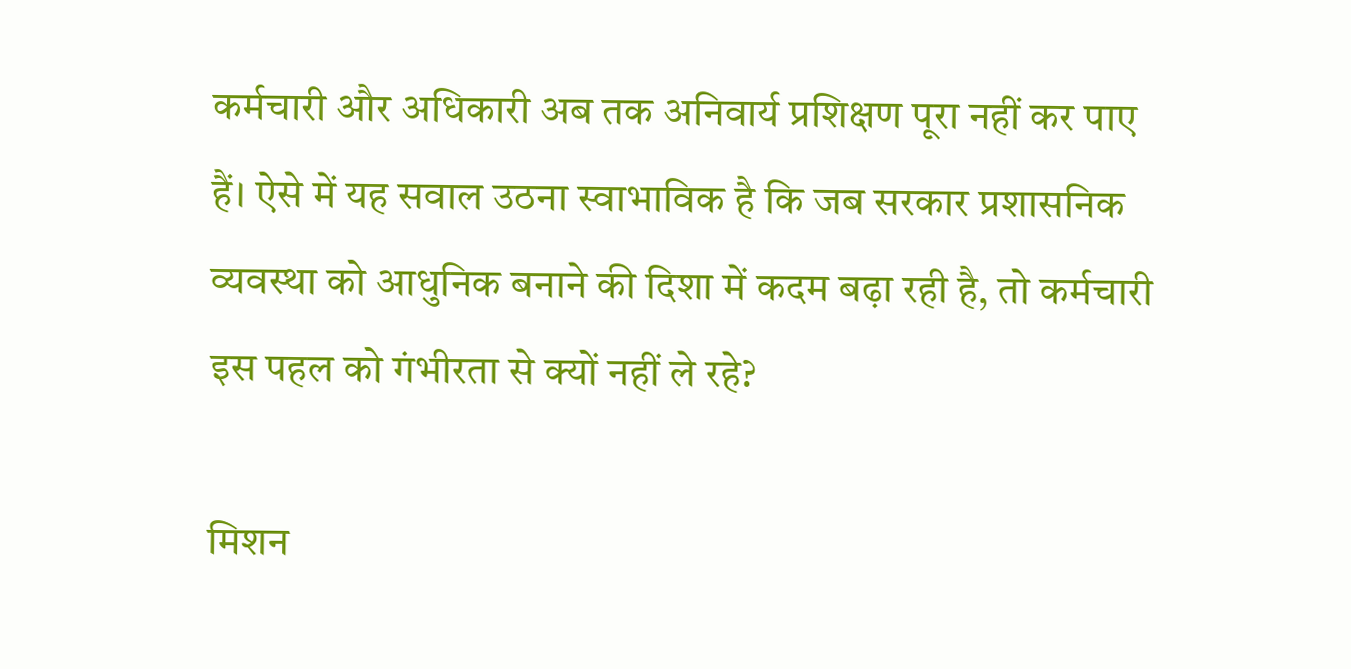कर्मचारी और अधिकारी अब तक अनिवार्य प्रशिक्षण पूरा नहीं कर पाए हैं। ऐसे में यह सवाल उठना स्वाभाविक है कि जब सरकार प्रशासनिक व्यवस्था को आधुनिक बनाने की दिशा में कदम बढ़ा रही है, तो कर्मचारी इस पहल को गंभीरता से क्यों नहीं ले रहे?

मिशन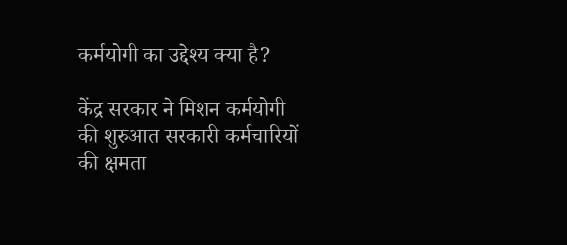कर्मयोगी का उद्देश्य क्या है?

केंद्र सरकार ने मिशन कर्मयोगी की शुरुआत सरकारी कर्मचारियों की क्षमता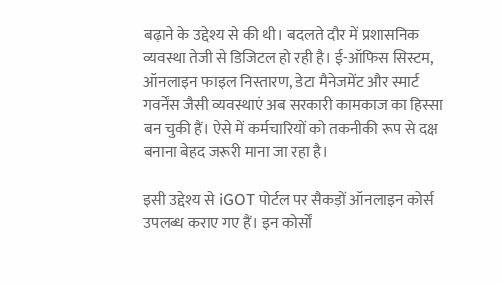बढ़ाने के उद्देश्य से की थी। बदलते दौर में प्रशासनिक व्यवस्था तेजी से डिजिटल हो रही है। ई-ऑफिस सिस्टम, ऑनलाइन फाइल निस्तारण, डेटा मैनेजमेंट और स्मार्ट गवर्नेंस जैसी व्यवस्थाएं अब सरकारी कामकाज का हिस्सा बन चुकी हैं। ऐसे में कर्मचारियों को तकनीकी रूप से दक्ष बनाना बेहद जरूरी माना जा रहा है।

इसी उद्देश्य से iGOT पोर्टल पर सैकड़ों ऑनलाइन कोर्स उपलब्ध कराए गए हैं। इन कोर्सों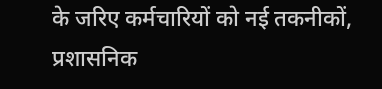के जरिए कर्मचारियों को नई तकनीकों, प्रशासनिक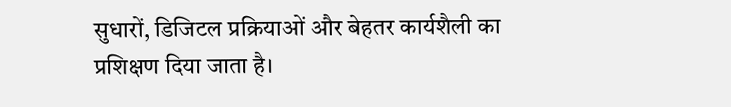सुधारों, डिजिटल प्रक्रियाओं और बेहतर कार्यशैली का प्रशिक्षण दिया जाता है।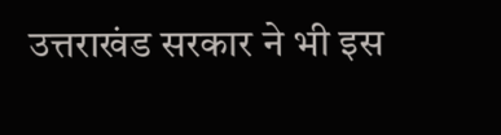उत्तराखंड सरकार ने भी इस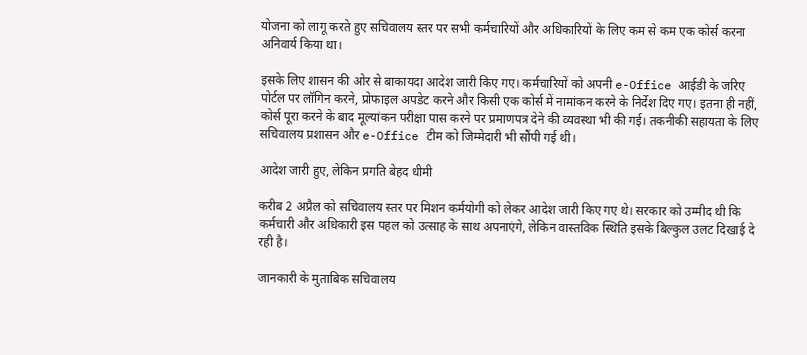योजना को लागू करते हुए सचिवालय स्तर पर सभी कर्मचारियों और अधिकारियों के लिए कम से कम एक कोर्स करना अनिवार्य किया था।

इसके लिए शासन की ओर से बाकायदा आदेश जारी किए गए। कर्मचारियों को अपनी e-Office आईडी के जरिए पोर्टल पर लॉगिन करने, प्रोफाइल अपडेट करने और किसी एक कोर्स में नामांकन करने के निर्देश दिए गए। इतना ही नहीं, कोर्स पूरा करने के बाद मूल्यांकन परीक्षा पास करने पर प्रमाणपत्र देने की व्यवस्था भी की गई। तकनीकी सहायता के लिए सचिवालय प्रशासन और e-Office टीम को जिम्मेदारी भी सौंपी गई थी।

आदेश जारी हुए, लेकिन प्रगति बेहद धीमी

करीब 2 अप्रैल को सचिवालय स्तर पर मिशन कर्मयोगी को लेकर आदेश जारी किए गए थे। सरकार को उम्मीद थी कि कर्मचारी और अधिकारी इस पहल को उत्साह के साथ अपनाएंगे, लेकिन वास्तविक स्थिति इसके बिल्कुल उलट दिखाई दे रही है।

जानकारी के मुताबिक सचिवालय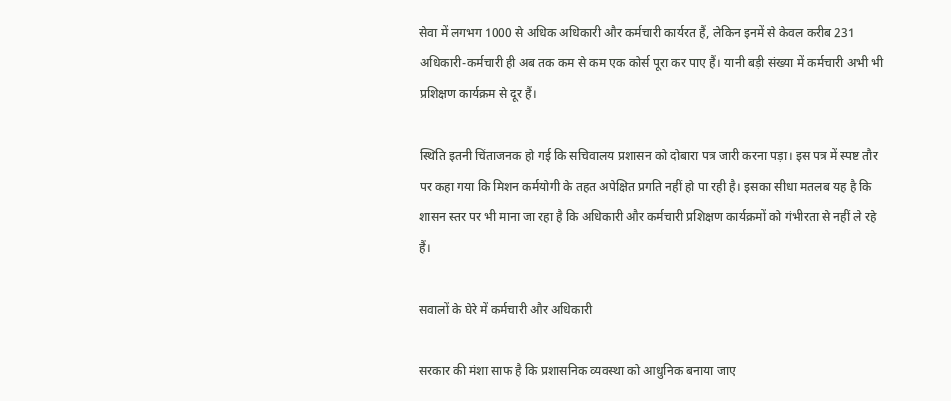सेवा में लगभग 1000 से अधिक अधिकारी और कर्मचारी कार्यरत हैं, लेकिन इनमें से केवल करीब 231 अधिकारी-कर्मचारी ही अब तक कम से कम एक कोर्स पूरा कर पाए हैं। यानी बड़ी संख्या में कर्मचारी अभी भी प्रशिक्षण कार्यक्रम से दूर हैं।

स्थिति इतनी चिंताजनक हो गई कि सचिवालय प्रशासन को दोबारा पत्र जारी करना पड़ा। इस पत्र में स्पष्ट तौर पर कहा गया कि मिशन कर्मयोगी के तहत अपेक्षित प्रगति नहीं हो पा रही है। इसका सीधा मतलब यह है कि शासन स्तर पर भी माना जा रहा है कि अधिकारी और कर्मचारी प्रशिक्षण कार्यक्रमों को गंभीरता से नहीं ले रहे हैं।

सवालों के घेरे में कर्मचारी और अधिकारी

सरकार की मंशा साफ है कि प्रशासनिक व्यवस्था को आधुनिक बनाया जाए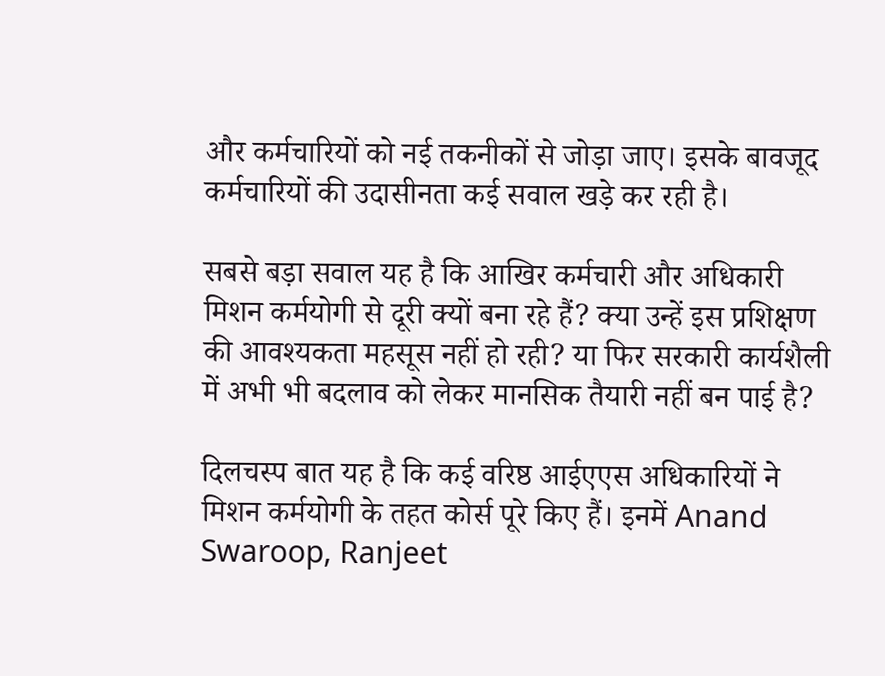और कर्मचारियों को नई तकनीकों से जोड़ा जाए। इसके बावजूद कर्मचारियों की उदासीनता कई सवाल खड़े कर रही है।

सबसे बड़ा सवाल यह है कि आखिर कर्मचारी और अधिकारी मिशन कर्मयोगी से दूरी क्यों बना रहे हैं? क्या उन्हें इस प्रशिक्षण की आवश्यकता महसूस नहीं हो रही? या फिर सरकारी कार्यशैली में अभी भी बदलाव को लेकर मानसिक तैयारी नहीं बन पाई है?

दिलचस्प बात यह है कि कई वरिष्ठ आईएएस अधिकारियों ने मिशन कर्मयोगी के तहत कोर्स पूरे किए हैं। इनमें Anand Swaroop, Ranjeet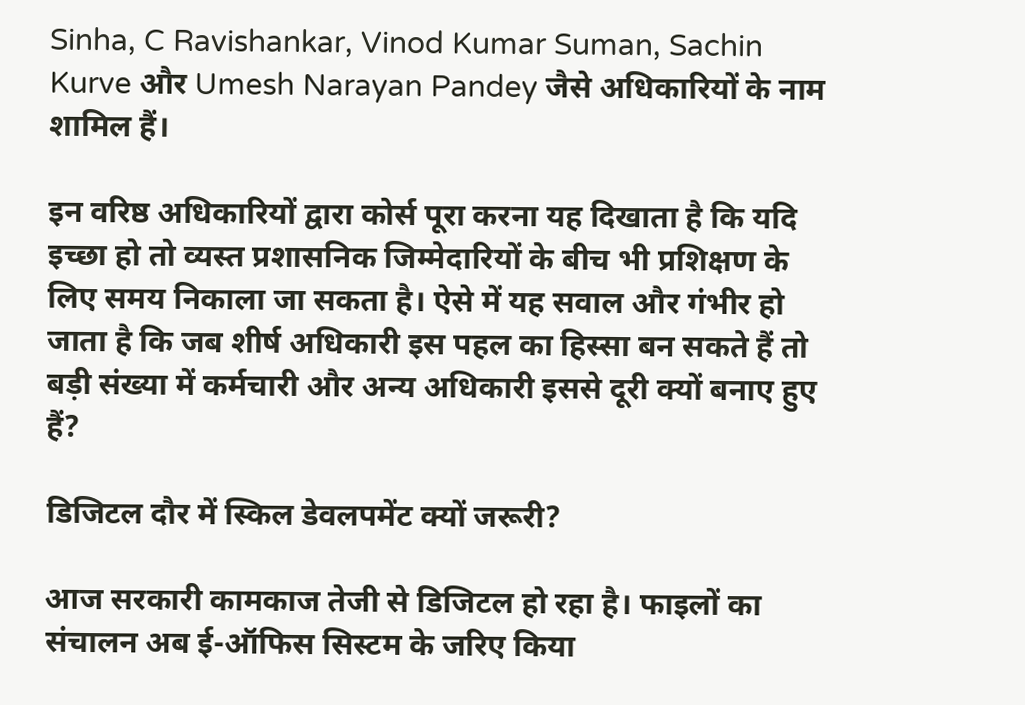Sinha, C Ravishankar, Vinod Kumar Suman, Sachin Kurve और Umesh Narayan Pandey जैसे अधिकारियों के नाम शामिल हैं।

इन वरिष्ठ अधिकारियों द्वारा कोर्स पूरा करना यह दिखाता है कि यदि इच्छा हो तो व्यस्त प्रशासनिक जिम्मेदारियों के बीच भी प्रशिक्षण के लिए समय निकाला जा सकता है। ऐसे में यह सवाल और गंभीर हो जाता है कि जब शीर्ष अधिकारी इस पहल का हिस्सा बन सकते हैं तो बड़ी संख्या में कर्मचारी और अन्य अधिकारी इससे दूरी क्यों बनाए हुए हैं?

डिजिटल दौर में स्किल डेवलपमेंट क्यों जरूरी?

आज सरकारी कामकाज तेजी से डिजिटल हो रहा है। फाइलों का संचालन अब ई-ऑफिस सिस्टम के जरिए किया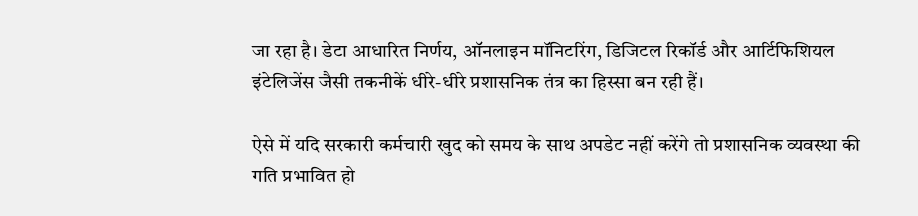जा रहा है। डेटा आधारित निर्णय, ऑनलाइन मॉनिटरिंग, डिजिटल रिकॉर्ड और आर्टिफिशियल इंटेलिजेंस जैसी तकनीकें धीरे-धीरे प्रशासनिक तंत्र का हिस्सा बन रही हैं।

ऐसे में यदि सरकारी कर्मचारी खुद को समय के साथ अपडेट नहीं करेंगे तो प्रशासनिक व्यवस्था की गति प्रभावित हो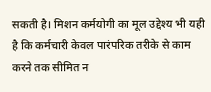सकती है। मिशन कर्मयोगी का मूल उद्देश्य भी यही है कि कर्मचारी केवल पारंपरिक तरीके से काम करने तक सीमित न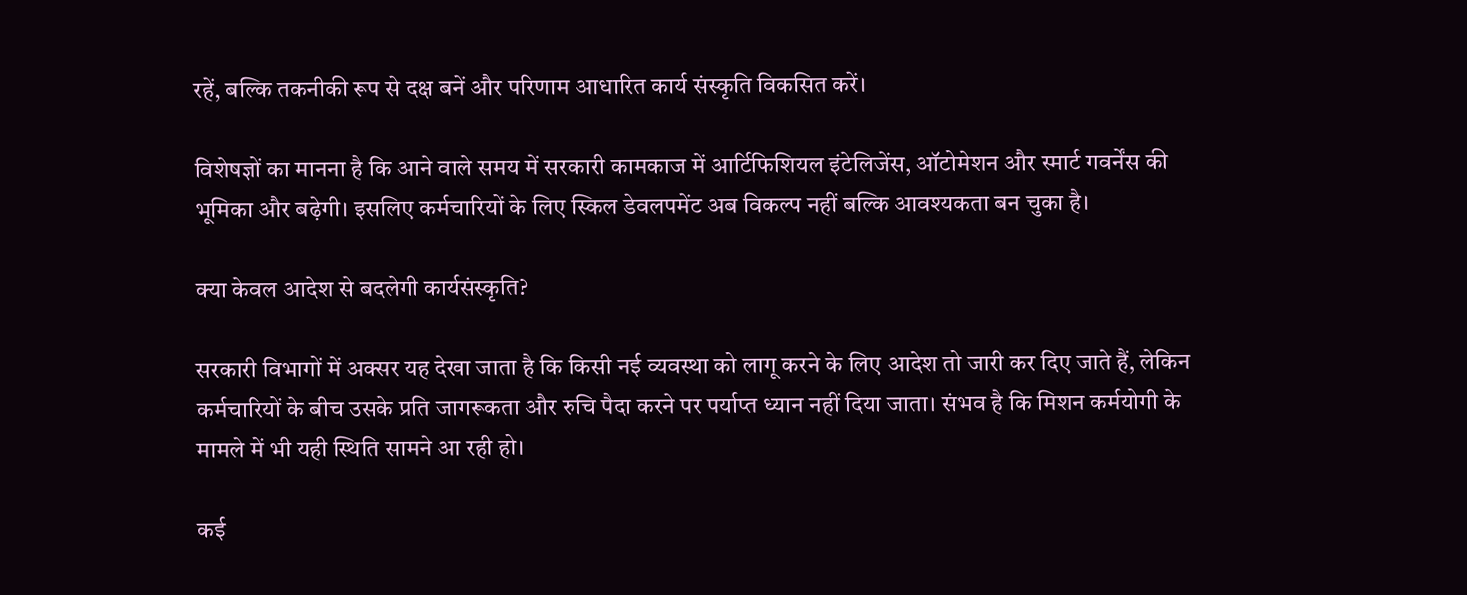रहें, बल्कि तकनीकी रूप से दक्ष बनें और परिणाम आधारित कार्य संस्कृति विकसित करें।

विशेषज्ञों का मानना है कि आने वाले समय में सरकारी कामकाज में आर्टिफिशियल इंटेलिजेंस, ऑटोमेशन और स्मार्ट गवर्नेंस की भूमिका और बढ़ेगी। इसलिए कर्मचारियों के लिए स्किल डेवलपमेंट अब विकल्प नहीं बल्कि आवश्यकता बन चुका है।

क्या केवल आदेश से बदलेगी कार्यसंस्कृति?

सरकारी विभागों में अक्सर यह देखा जाता है कि किसी नई व्यवस्था को लागू करने के लिए आदेश तो जारी कर दिए जाते हैं, लेकिन कर्मचारियों के बीच उसके प्रति जागरूकता और रुचि पैदा करने पर पर्याप्त ध्यान नहीं दिया जाता। संभव है कि मिशन कर्मयोगी के मामले में भी यही स्थिति सामने आ रही हो।

कई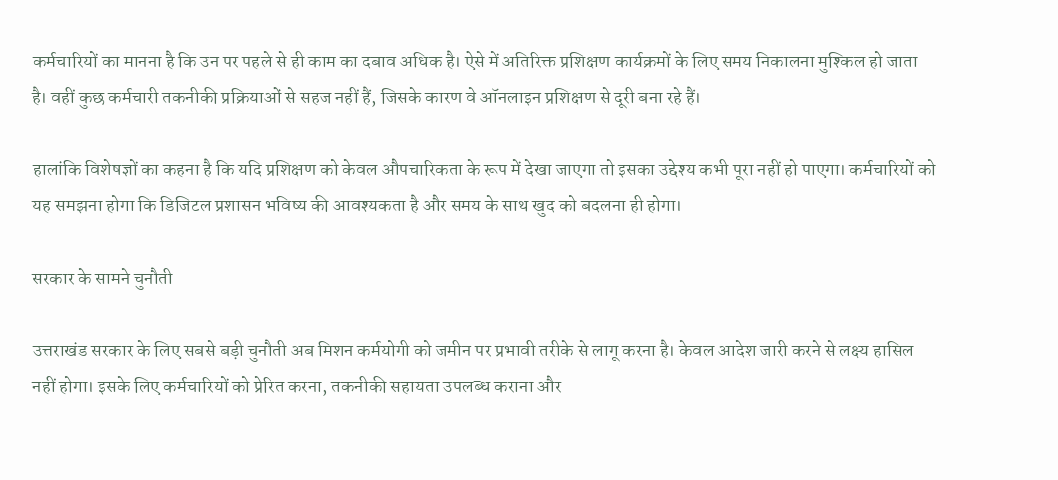कर्मचारियों का मानना है कि उन पर पहले से ही काम का दबाव अधिक है। ऐसे में अतिरिक्त प्रशिक्षण कार्यक्रमों के लिए समय निकालना मुश्किल हो जाता है। वहीं कुछ कर्मचारी तकनीकी प्रक्रियाओं से सहज नहीं हैं, जिसके कारण वे ऑनलाइन प्रशिक्षण से दूरी बना रहे हैं।

हालांकि विशेषज्ञों का कहना है कि यदि प्रशिक्षण को केवल औपचारिकता के रूप में देखा जाएगा तो इसका उद्देश्य कभी पूरा नहीं हो पाएगा। कर्मचारियों को यह समझना होगा कि डिजिटल प्रशासन भविष्य की आवश्यकता है और समय के साथ खुद को बदलना ही होगा।

सरकार के सामने चुनौती

उत्तराखंड सरकार के लिए सबसे बड़ी चुनौती अब मिशन कर्मयोगी को जमीन पर प्रभावी तरीके से लागू करना है। केवल आदेश जारी करने से लक्ष्य हासिल नहीं होगा। इसके लिए कर्मचारियों को प्रेरित करना, तकनीकी सहायता उपलब्ध कराना और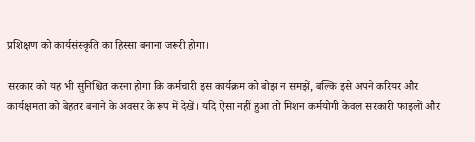प्रशिक्षण को कार्यसंस्कृति का हिस्सा बनाना जरूरी होगा।

सरकार को यह भी सुनिश्चित करना होगा कि कर्मचारी इस कार्यक्रम को बोझ न समझें, बल्कि इसे अपने करियर और कार्यक्षमता को बेहतर बनाने के अवसर के रूप में देखें। यदि ऐसा नहीं हुआ तो मिशन कर्मयोगी केवल सरकारी फाइलों और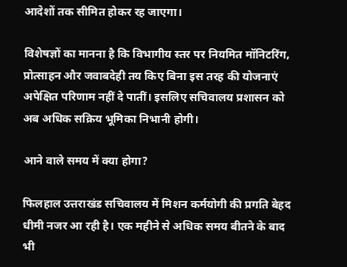आदेशों तक सीमित होकर रह जाएगा।

विशेषज्ञों का मानना है कि विभागीय स्तर पर नियमित मॉनिटरिंग, प्रोत्साहन और जवाबदेही तय किए बिना इस तरह की योजनाएं अपेक्षित परिणाम नहीं दे पातीं। इसलिए सचिवालय प्रशासन को अब अधिक सक्रिय भूमिका निभानी होगी।

आने वाले समय में क्या होगा?

फिलहाल उत्तराखंड सचिवालय में मिशन कर्मयोगी की प्रगति बेहद धीमी नजर आ रही है। एक महीने से अधिक समय बीतने के बाद भी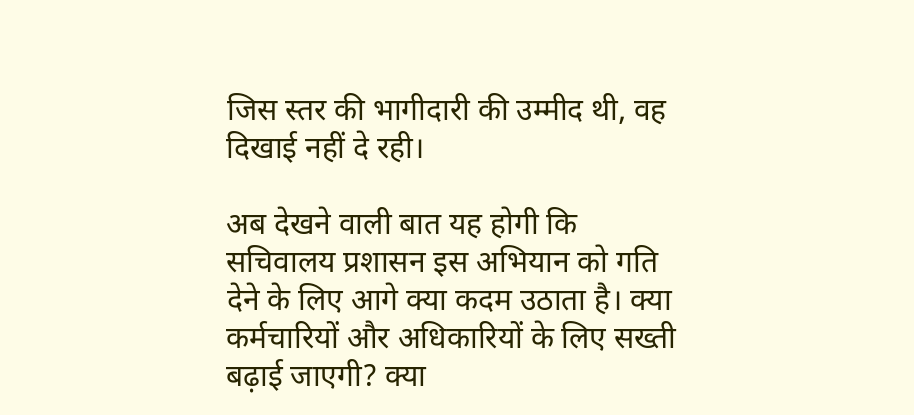जिस स्तर की भागीदारी की उम्मीद थी, वह दिखाई नहीं दे रही।

अब देखने वाली बात यह होगी कि सचिवालय प्रशासन इस अभियान को गति देने के लिए आगे क्या कदम उठाता है। क्या कर्मचारियों और अधिकारियों के लिए सख्ती बढ़ाई जाएगी? क्या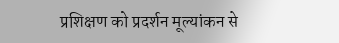प्रशिक्षण को प्रदर्शन मूल्यांकन से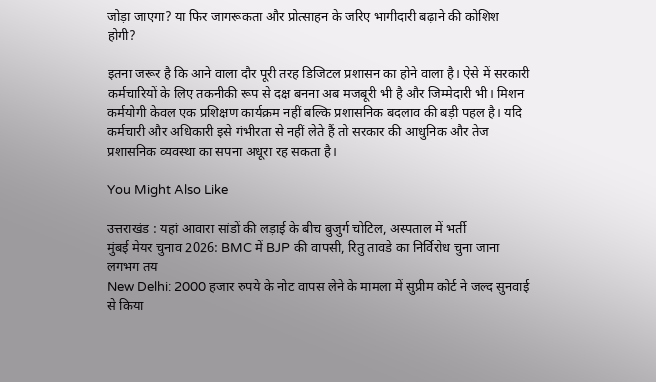जोड़ा जाएगा? या फिर जागरूकता और प्रोत्साहन के जरिए भागीदारी बढ़ाने की कोशिश होगी?

इतना जरूर है कि आने वाला दौर पूरी तरह डिजिटल प्रशासन का होने वाला है। ऐसे में सरकारी कर्मचारियों के लिए तकनीकी रूप से दक्ष बनना अब मजबूरी भी है और जिम्मेदारी भी। मिशन कर्मयोगी केवल एक प्रशिक्षण कार्यक्रम नहीं बल्कि प्रशासनिक बदलाव की बड़ी पहल है। यदि कर्मचारी और अधिकारी इसे गंभीरता से नहीं लेते हैं तो सरकार की आधुनिक और तेज प्रशासनिक व्यवस्था का सपना अधूरा रह सकता है।

You Might Also Like

उत्तराखंड : यहां आवारा सांडों की लड़ाई के बीच बुजुर्ग चोटिल, अस्पताल में भर्ती
मुंबई मेयर चुनाव 2026: BMC में BJP की वापसी, रितु तावडे का निर्विरोध चुना जाना लगभग तय
New Delhi: 2000 हजार रुपये के नोट वापस लेने के मामला में सुप्रीम कोर्ट ने जल्द सुनवाई से किया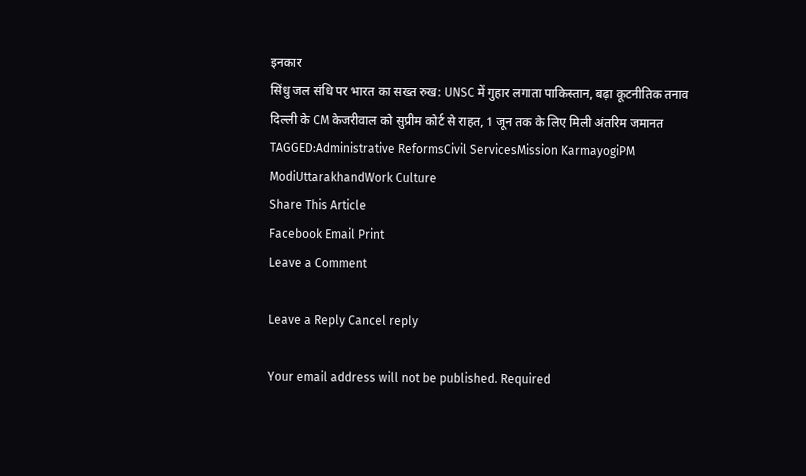इनकार
सिंधु जल संधि पर भारत का सख्त रुख: UNSC में गुहार लगाता पाकिस्तान, बढ़ा कूटनीतिक तनाव
दिल्ली के CM केजरीवाल को सुप्रीम कोर्ट से राहत, 1 जून तक के लिए मिली अंतरिम जमानत
TAGGED:Administrative ReformsCivil ServicesMission KarmayogiPM ModiUttarakhandWork Culture
Share This Article
Facebook Email Print
Leave a Comment

Leave a Reply Cancel reply

Your email address will not be published. Required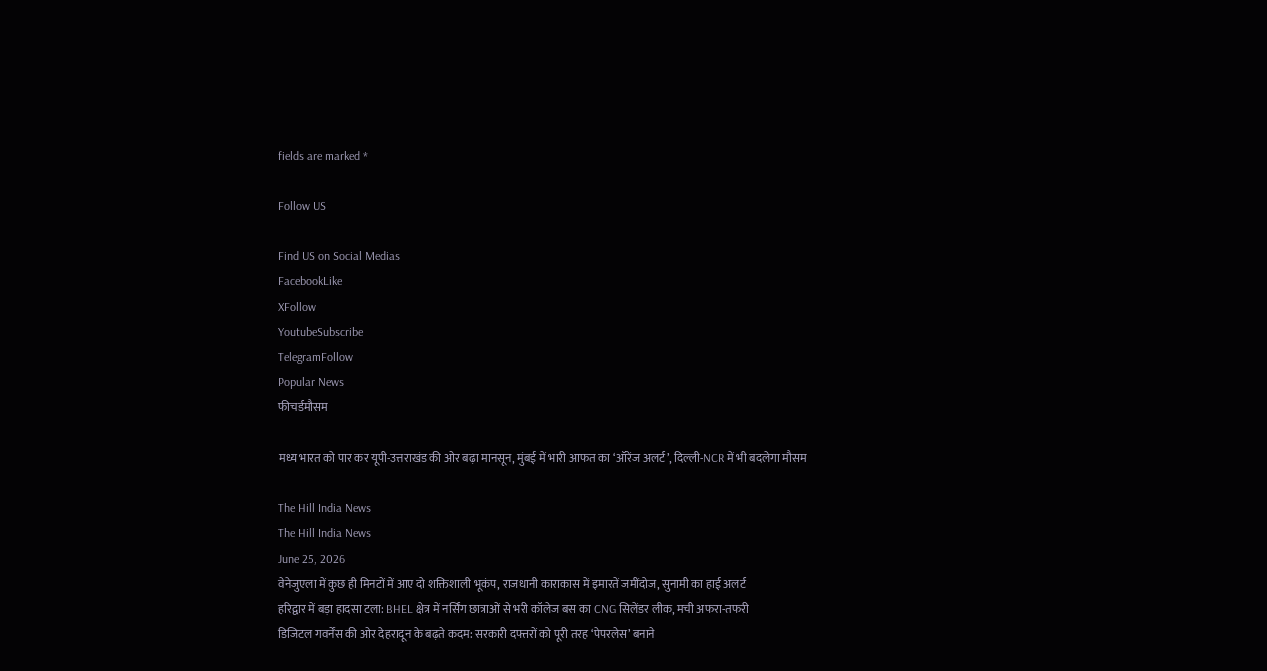fields are marked *

Follow US

Find US on Social Medias
FacebookLike
XFollow
YoutubeSubscribe
TelegramFollow
Popular News
फीचर्डमौसम

मध्य भारत को पार कर यूपी-उत्तराखंड की ओर बढ़ा मानसून, मुंबई में भारी आफत का ‘ऑरेंज अलर्ट’, दिल्ली-NCR में भी बदलेगा मौसम

The Hill India News
The Hill India News
June 25, 2026
वेनेजुएला में कुछ ही मिनटों में आए दो शक्तिशाली भूकंप, राजधानी काराकास में इमारतें जमींदोज, सुनामी का हाई अलर्ट
हरिद्वार में बड़ा हादसा टला: BHEL क्षेत्र में नर्सिंग छात्राओं से भरी कॉलेज बस का CNG सिलेंडर लीक, मची अफरा-तफरी
डिजिटल गवर्नेंस की ओर देहरादून के बढ़ते कदम: सरकारी दफ्तरों को पूरी तरह ‘पेपरलेस’ बनाने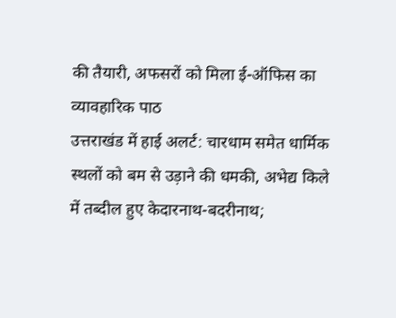की तैयारी, अफसरों को मिला ई-ऑफिस का व्यावहारिक पाठ
उत्तराखंड में हाई अलर्ट: चारधाम समेत धार्मिक स्थलों को बम से उड़ाने की धमकी, अभेद्य किले में तब्दील हुए केदारनाथ-बदरीनाथ;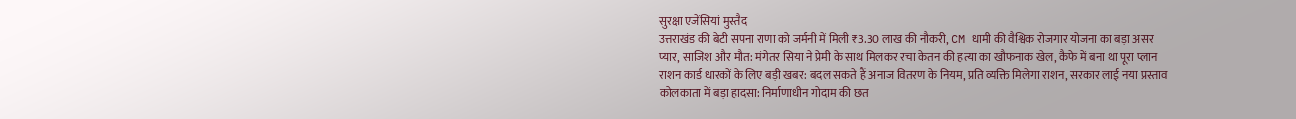सुरक्षा एजेंसियां मुस्तैद
उत्तराखंड की बेटी सपना राणा को जर्मनी में मिली ₹3.30 लाख की नौकरी, CM धामी की वैश्विक रोजगार योजना का बड़ा असर
प्यार, साजिश और मौत: मंगेतर सिया ने प्रेमी के साथ मिलकर रचा केतन की हत्या का खौफनाक खेल, कैफे में बना था पूरा प्लान
राशन कार्ड धारकों के लिए बड़ी खबर: बदल सकते हैं अनाज वितरण के नियम, प्रति व्यक्ति मिलेगा राशन, सरकार लाई नया प्रस्ताव
कोलकाता में बड़ा हादसा: निर्माणाधीन गोदाम की छत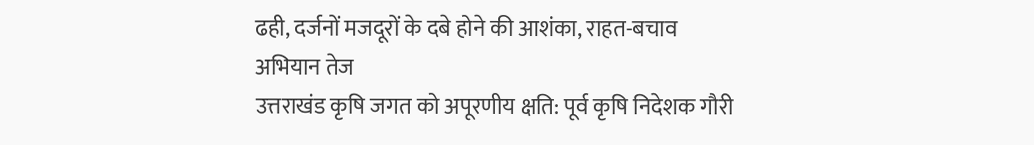ढही, दर्जनों मजदूरों के दबे होने की आशंका, राहत-बचाव अभियान तेज
उत्तराखंड कृषि जगत को अपूरणीय क्षति: पूर्व कृषि निदेशक गौरी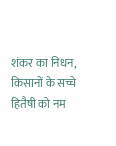शंकर का निधन, किसानों के सच्चे हितैषी को नम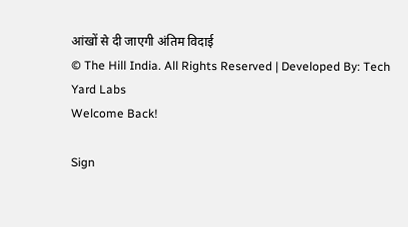आंखों से दी जाएगी अंतिम विदाई
© The Hill India. All Rights Reserved | Developed By: Tech Yard Labs
Welcome Back!

Sign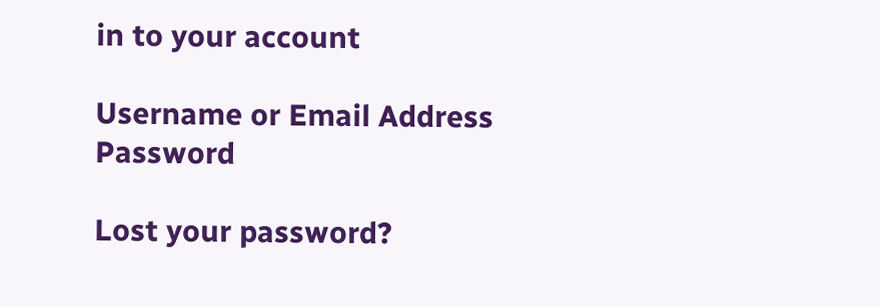in to your account

Username or Email Address
Password

Lost your password?